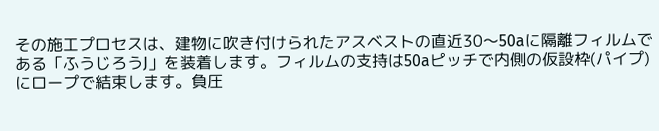その施工プロセスは、建物に吹き付けられたアスベストの直近30〜50aに隔離フィルムである「ふうじろうJ」を装着します。フィルムの支持は50aピッチで内側の仮設枠(パイプ)にロープで結束します。負圧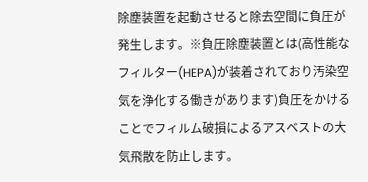除塵装置を起動させると除去空間に負圧が発生します。※負圧除塵装置とは(高性能なフィルター(HEPA)が装着されており汚染空気を浄化する働きがあります)負圧をかけることでフィルム破損によるアスベストの大気飛散を防止します。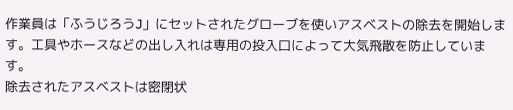作業員は「ふうじろうJ」にセットされたグローブを使いアスベストの除去を開始します。工具やホースなどの出し入れは専用の投入口によって大気飛散を防止しています。
除去されたアスベストは密閉状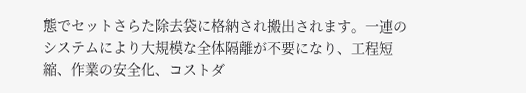態でセットさらた除去袋に格納され搬出されます。一連のシステムにより大規模な全体隔離が不要になり、工程短縮、作業の安全化、コストダ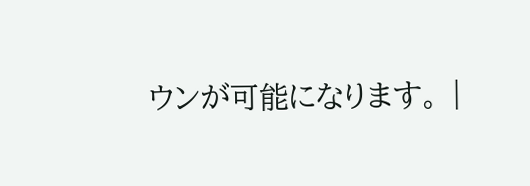ウンが可能になります。 |